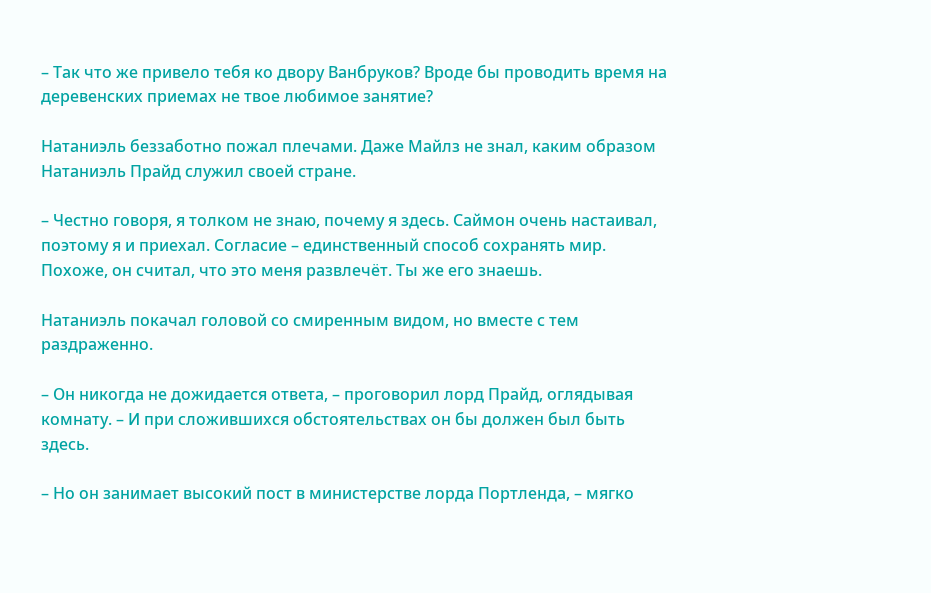– Так что же привело тебя ко двору Ванбруков? Вроде бы проводить время на деревенских приемах не твое любимое занятие?

Натаниэль беззаботно пожал плечами. Даже Майлз не знал, каким образом Натаниэль Прайд служил своей стране.

– Честно говоря, я толком не знаю, почему я здесь. Саймон очень настаивал, поэтому я и приехал. Согласие – единственный способ сохранять мир. Похоже, он считал, что это меня развлечёт. Ты же его знаешь.

Натаниэль покачал головой со смиренным видом, но вместе с тем раздраженно.

– Он никогда не дожидается ответа, – проговорил лорд Прайд, оглядывая комнату. – И при сложившихся обстоятельствах он бы должен был быть здесь.

– Но он занимает высокий пост в министерстве лорда Портленда, – мягко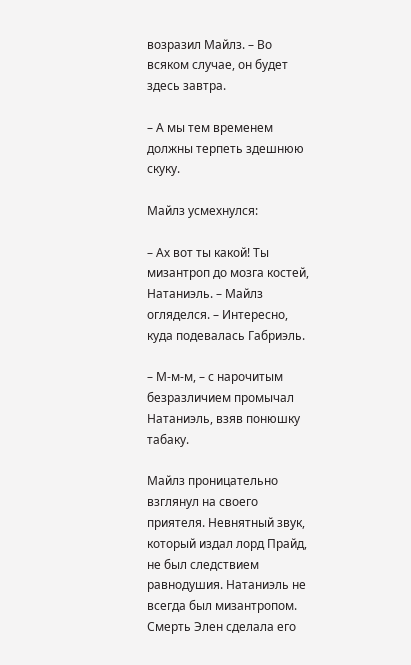возразил Майлз. – Во всяком случае, он будет здесь завтра.

– А мы тем временем должны терпеть здешнюю скуку.

Майлз усмехнулся:

– Ах вот ты какой! Ты мизантроп до мозга костей, Натаниэль. – Майлз огляделся. – Интересно, куда подевалась Габриэль.

– М-м-м, – с нарочитым безразличием промычал Натаниэль, взяв понюшку табаку.

Майлз проницательно взглянул на своего приятеля. Невнятный звук, который издал лорд Прайд, не был следствием равнодушия. Натаниэль не всегда был мизантропом. Смерть Элен сделала его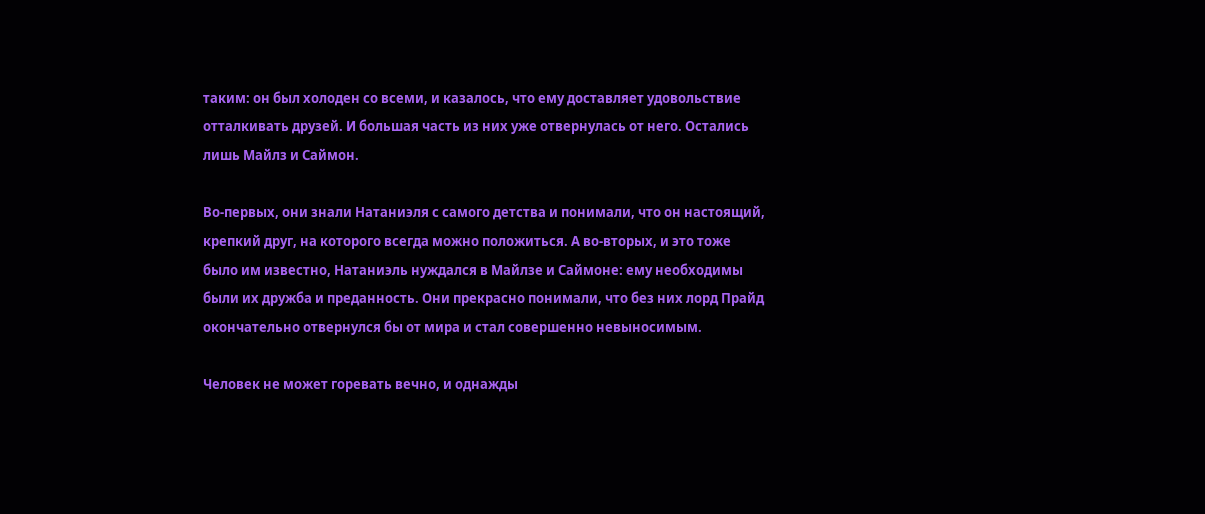таким: он был холоден со всеми, и казалось, что ему доставляет удовольствие отталкивать друзей. И большая часть из них уже отвернулась от него. Остались лишь Майлз и Саймон.

Во-первых, они знали Натаниэля с самого детства и понимали, что он настоящий, крепкий друг, на которого всегда можно положиться. А во-вторых, и это тоже было им известно, Натаниэль нуждался в Майлзе и Саймоне: ему необходимы были их дружба и преданность. Они прекрасно понимали, что без них лорд Прайд окончательно отвернулся бы от мира и стал совершенно невыносимым.

Человек не может горевать вечно, и однажды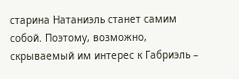старина Натаниэль станет самим собой. Поэтому, возможно, скрываемый им интерес к Габриэль –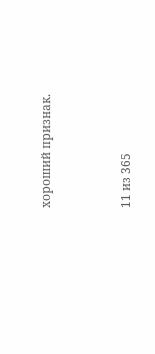хороший признак.



11 из 365